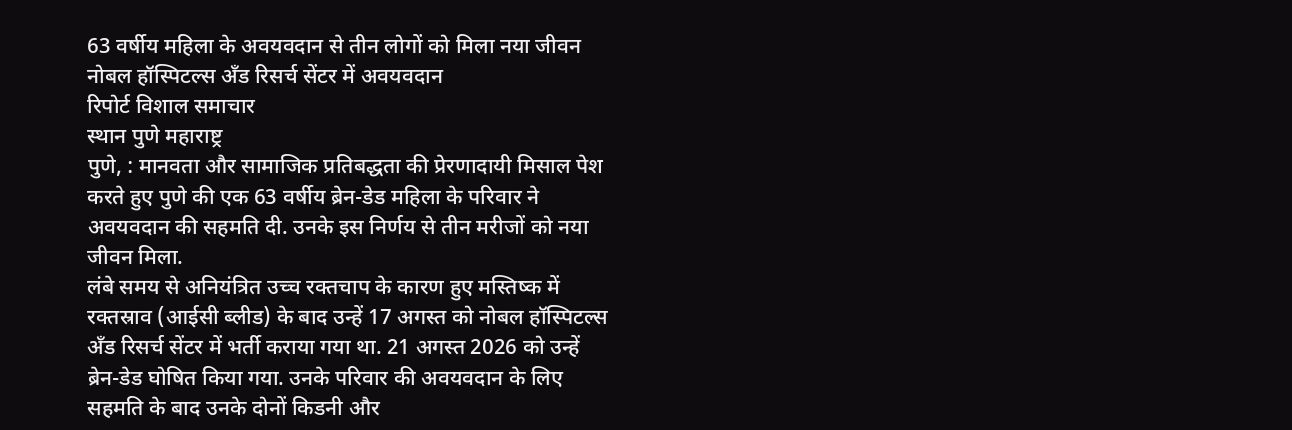63 वर्षीय महिला के अवयवदान से तीन लोगों को मिला नया जीवन
नोबल हॉस्पिटल्स अँड रिसर्च सेंटर में अवयवदान
रिपोर्ट विशाल समाचार
स्थान पुणे महाराष्ट्र
पुणे, : मानवता और सामाजिक प्रतिबद्धता की प्रेरणादायी मिसाल पेश करते हुए पुणे की एक 63 वर्षीय ब्रेन-डेड महिला के परिवार ने अवयवदान की सहमति दी. उनके इस निर्णय से तीन मरीजों को नया जीवन मिला.
लंबे समय से अनियंत्रित उच्च रक्तचाप के कारण हुए मस्तिष्क में रक्तस्राव (आईसी ब्लीड) के बाद उन्हें 17 अगस्त को नोबल हॉस्पिटल्स अँड रिसर्च सेंटर में भर्ती कराया गया था. 21 अगस्त 2026 को उन्हें ब्रेन-डेड घोषित किया गया. उनके परिवार की अवयवदान के लिए सहमति के बाद उनके दोनों किडनी और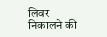लिवर निकालने की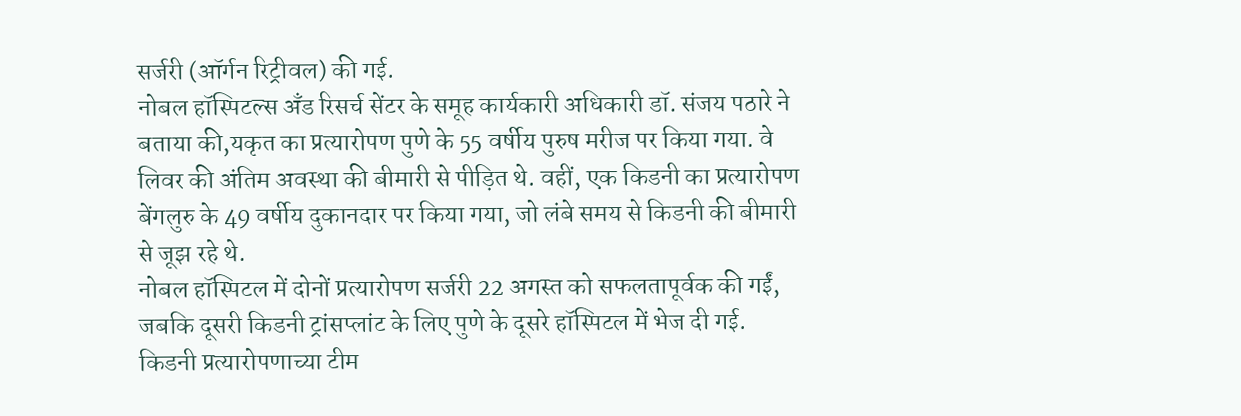सर्जरी (ऑर्गन रिट्रीवल) की गई.
नोबल हॉस्पिटल्स अँड रिसर्च सेंटर के समूह कार्यकारी अधिकारी डॉ. संजय पठारे ने बताया की,यकृत का प्रत्यारोपण पुणे के 55 वर्षीय पुरुष मरीज पर किया गया. वे लिवर की अंतिम अवस्था की बीमारी से पीड़ित थे. वहीं, एक किडनी का प्रत्यारोपण बेंगलुरु के 49 वर्षीय दुकानदार पर किया गया, जो लंबे समय से किडनी की बीमारी से जूझ रहे थे.
नोबल हॉस्पिटल में दोनों प्रत्यारोपण सर्जरी 22 अगस्त को सफलतापूर्वक की गईं, जबकि दूसरी किडनी ट्रांसप्लांट के लिए पुणे के दूसरे हॉस्पिटल में भेज दी गई.
किडनी प्रत्यारोपणाच्या टीम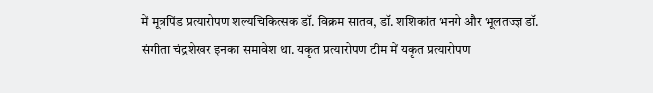में मूत्रपिंड प्रत्यारोपण शल्यचिकित्सक डॉ. विक्रम सातव, डॉ. शशिकांत भनगे और भूलतज्ज्ञ डॉ. संगीता चंद्रशेखर इनका समावेश था. यकृत प्रत्यारोपण टीम में यकृत प्रत्यारोपण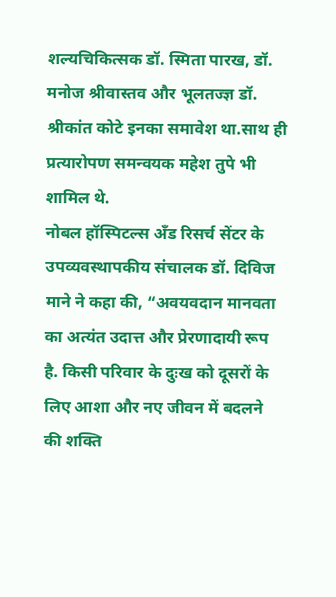शल्यचिकित्सक डॉ. स्मिता पारख, डॉ. मनोज श्रीवास्तव और भूलतज्ज्ञ डॉ. श्रीकांत कोटे इनका समावेश था.साथ ही प्रत्यारोपण समन्वयक महेश तुपे भी शामिल थे.
नोबल हॉस्पिटल्स अँड रिसर्च सेंटर के उपव्यवस्थापकीय संचालक डॉ. दिविज माने ने कहा की, “अवयवदान मानवता का अत्यंत उदात्त और प्रेरणादायी रूप है. किसी परिवार के दुःख को दूसरों के लिए आशा और नए जीवन में बदलने की शक्ति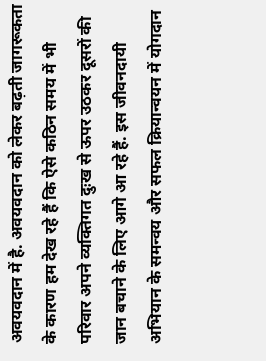अवयवदान में है. अवयवदान को लेकर बढ़ती जागरूकता के कारण हम देख रहे हैं कि ऐसे कठिन समय में भी परिवार अपने व्यक्तिगत दुःख से ऊपर उठकर दूसरों की जान बचाने के लिए आगे आ रहे हैं. इस जीवनदायी अभियान के समन्वय और सफल क्रियान्वयन में योगदान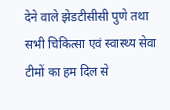देने वाले झेडटीसीसी पुणे तथा सभी चिकित्सा एवं स्वास्थ्य सेवा टीमों का हम दिल से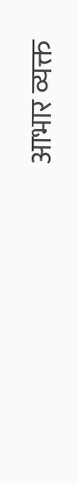आभार व्यक्त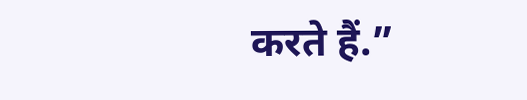करते हैं.”